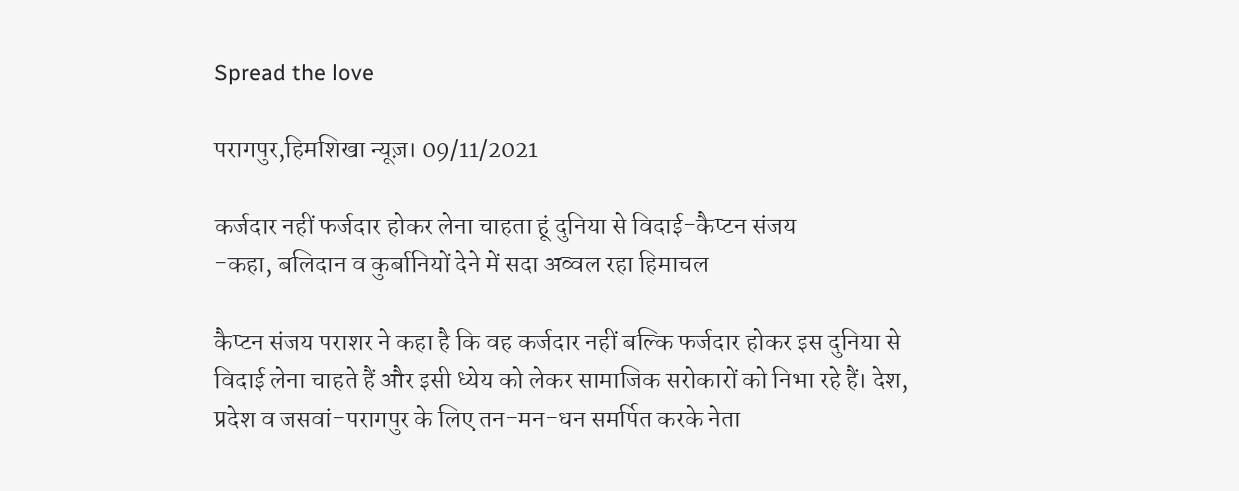Spread the love

परागपुर,हिमशिखा न्यूज़। 09/11/2021

कर्जदार नहीं फर्जदार होकर लेना चाहता हूं दुनिया से विदाई-कैप्टन संजय
-कहा, बलिदान व कुर्बानियों देने में सदा अव्वल रहा हिमाचल

कैप्टन संजय पराशर ने कहा है कि वह कर्जदार नहीं बल्कि फर्जदार होकर इस दुनिया से विदाई लेना चाहते हैं और इसी ध्येय को लेकर सामाजिक सरोकारों को निभा रहे हैं। देश, प्रदेश व जसवां-परागपुर के लिए तन-मन-धन समर्पित करके नेता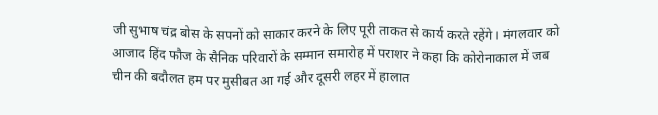जी सुभाष चंद्र बोस के सपनों को साकार करने के लिए पूरी ताकत से कार्य करते रहेंगे। मंगलवार को आजाद हिंद फौज के सैनिक परिवारों के सम्मान समारोह में पराशर ने कहा कि कोरोनाकाल में जब चीन की बदौलत हम पर मुसीबत आ गई और दूसरी लहर में हालात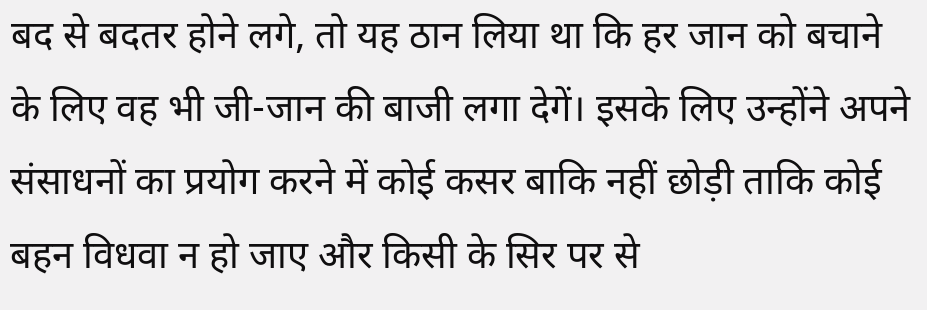बद से बदतर होने लगे, तो यह ठान लिया था कि हर जान को बचाने के लिए वह भी जी-जान की बाजी लगा देगें। इसके लिए उन्होंने अपने संसाधनों का प्रयोग करने में कोई कसर बाकि नहीं छोड़ी ताकि कोई बहन विधवा न हो जाए और किसी के सिर पर से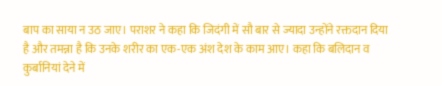बाप का साया न उठ जाए। पराशर ने कहा कि जिदंगी में सौ बार से ज्यादा उन्होंने रक्तदान दिया है और तमन्ना है कि उनके शरीर का एक-एक अंश देश के काम आए। कहा कि बलिदान व कुर्बानियां देने में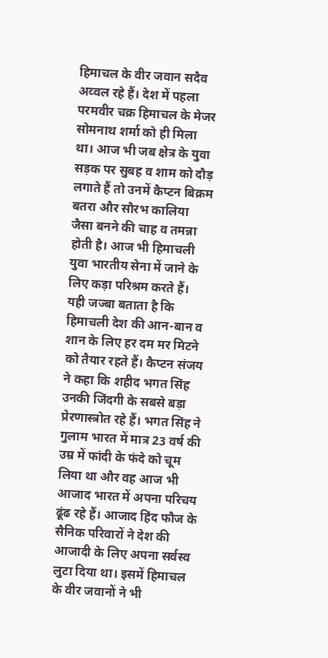हिमाचल के वीर जवान सदैव अव्वल रहे हैं। देश में पहला परमवीर चक्र हिमाचल के मेजर सोमनाथ शर्मा को ही मिला था। आज भी जब क्षेत्र के युवा सड़क पर सुबह व शाम को दौड़ लगाते हैं तो उनमें कैप्टन बिक्रम बतरा और सौरभ कालिया जैसा बनने की चाह व तमन्ना होती है। आज भी हिमाचली युवा भारतीय सेना में जाने के लिए कड़ा परिश्रम करते हैं। यही जज्बा बताता है कि हिमाचली देश की आन-बान व शान के लिए हर दम मर मिटने को तैयार रहते हैं। कैप्टन संजय ने कहा कि शहीद भगत सिंह उनकी जिंदगी के सबसे बड़ा प्रेरणास्त्रोत रहे हैं। भगत सिंह ने गुलाम भारत में मात्र 23 वर्ष की उम्र में फांदी के फंदे को चूम लिया था और वह आज भी आजाद भारत में अपना परिचय ढूंढ रहे हैं। आजाद हिंद फौज के सैनिक परिवारों ने देश की आजादी के लिए अपना सर्वस्व लुटा दिया था। इसमें हिमाचल के वीर जवानों ने भी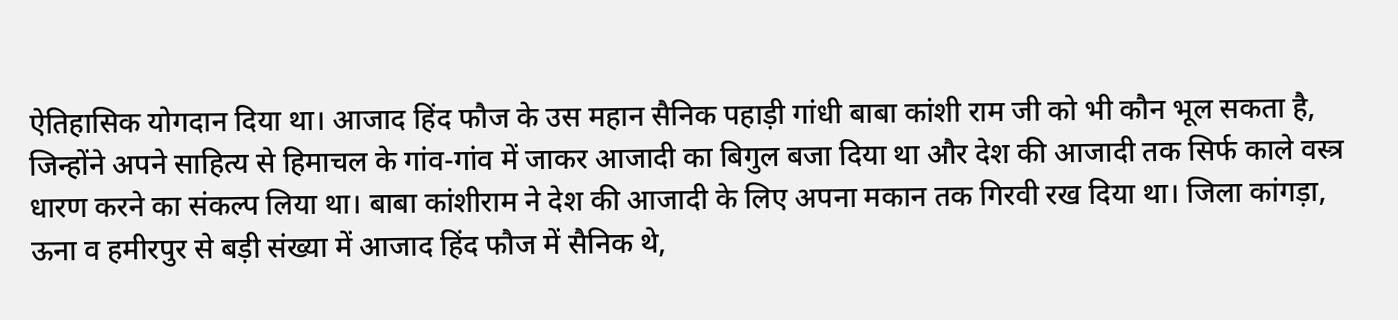ऐतिहासिक योगदान दिया था। आजाद हिंद फौज के उस महान सैनिक पहाड़ी गांधी बाबा कांशी राम जी को भी कौन भूल सकता है, जिन्होंने अपने साहित्य से हिमाचल के गांव-गांव में जाकर आजादी का बिगुल बजा दिया था और देश की आजादी तक सिर्फ काले वस्त्र धारण करने का संकल्प लिया था। बाबा कांशीराम ने देश की आजादी के लिए अपना मकान तक गिरवी रख दिया था। जिला कांगड़ा, ऊना व हमीरपुर से बड़ी संख्या में आजाद हिंद फौज में सैनिक थे,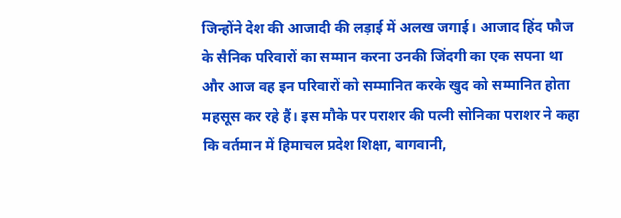जिन्होंने देश की आजादी की लड़ाई में अलख जगाई। आजाद हिंद फौज के सैनिक परिवारों का सम्मान करना उनकी जिंदगी का एक सपना था और आज वह इन परिवारों को सम्मानित करके खुद को सम्मानित होता महसूस कर रहे हैं। इस मौके पर पराशर की पत्नी सोनिका पराशर ने कहा कि वर्तमान में हिमाचल प्रदेश शिक्षा, बागवानी,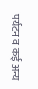पर्यटन व कई अन्य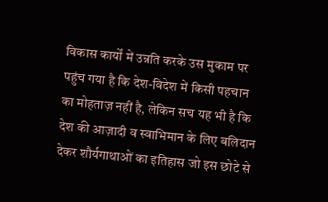विकास कार्यों में उन्नति करके उस मुकाम पर पहुंच गया है कि देश-विदेश में किसी पहचान का मोहताज़ नहीं है, लेकिन सच यह भी है कि देश की आज़ादी व स्वाभिमान के लिए बलिदान देकर शौर्यगाथाओं का इतिहास जो इस छोटे से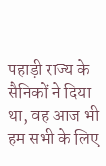पहाड़ी राज्य के सैनिकों ने दिया था, वह आज भी हम सभी के लिए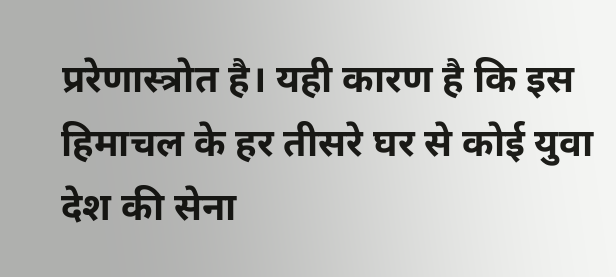प्ररेणास्त्रोत है। यही कारण है कि इस हिमाचल के हर तीसरे घर से कोई युवा देश की सेना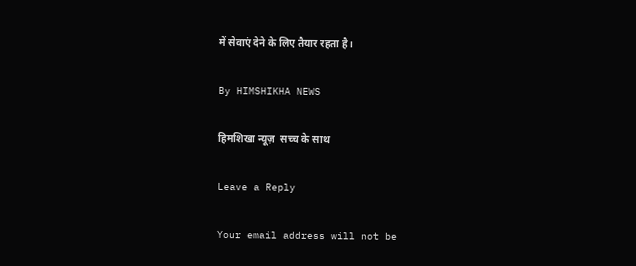में सेवाएं देने के लिए तैयार रहता है।

By HIMSHIKHA NEWS

हिमशिखा न्यूज़  सच्च के साथ

Leave a Reply

Your email address will not be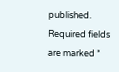published. Required fields are marked *